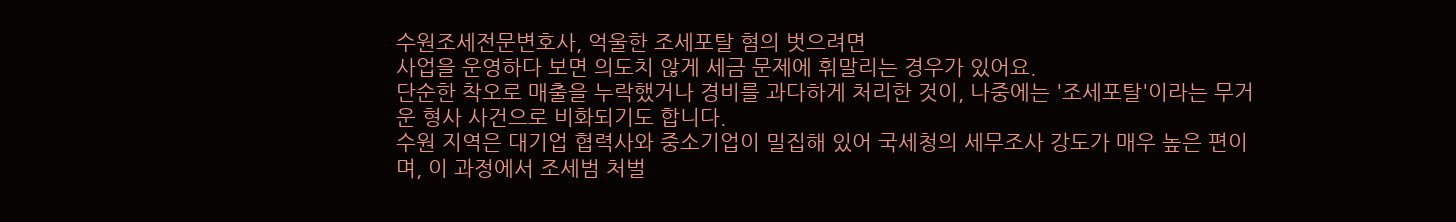수원조세전문변호사, 억울한 조세포탈 혐의 벗으려면
사업을 운영하다 보면 의도치 않게 세금 문제에 휘말리는 경우가 있어요.
단순한 착오로 매출을 누락했거나 경비를 과다하게 처리한 것이, 나중에는 '조세포탈'이라는 무거운 형사 사건으로 비화되기도 합니다.
수원 지역은 대기업 협력사와 중소기업이 밀집해 있어 국세청의 세무조사 강도가 매우 높은 편이며, 이 과정에서 조세범 처벌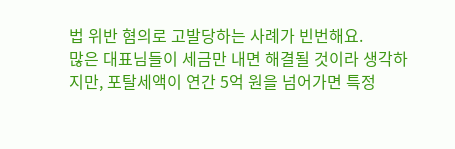법 위반 혐의로 고발당하는 사례가 빈번해요.
많은 대표님들이 세금만 내면 해결될 것이라 생각하지만, 포탈세액이 연간 5억 원을 넘어가면 특정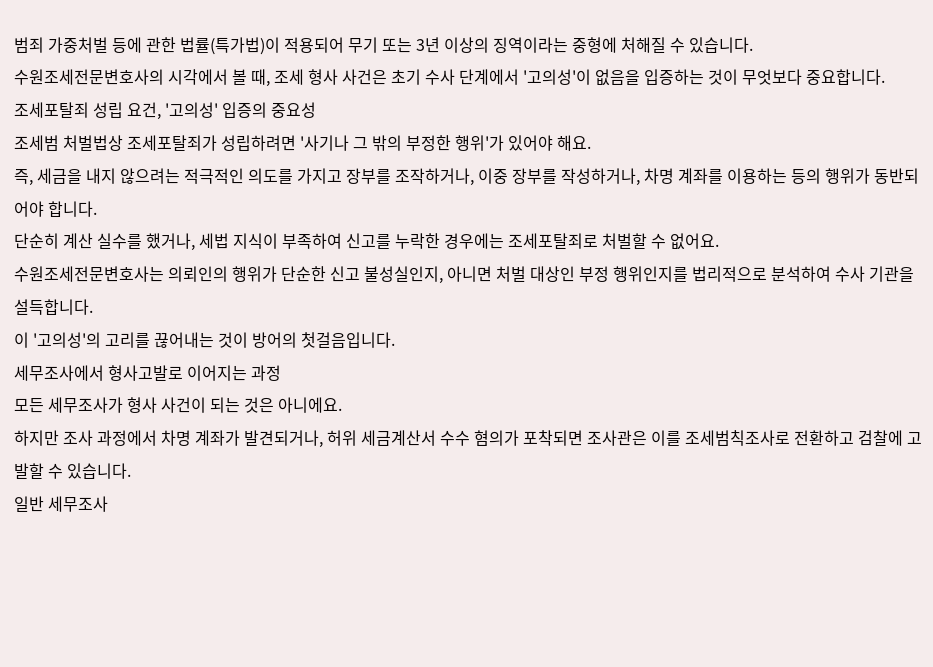범죄 가중처벌 등에 관한 법률(특가법)이 적용되어 무기 또는 3년 이상의 징역이라는 중형에 처해질 수 있습니다.
수원조세전문변호사의 시각에서 볼 때, 조세 형사 사건은 초기 수사 단계에서 '고의성'이 없음을 입증하는 것이 무엇보다 중요합니다.
조세포탈죄 성립 요건, '고의성' 입증의 중요성
조세범 처벌법상 조세포탈죄가 성립하려면 '사기나 그 밖의 부정한 행위'가 있어야 해요.
즉, 세금을 내지 않으려는 적극적인 의도를 가지고 장부를 조작하거나, 이중 장부를 작성하거나, 차명 계좌를 이용하는 등의 행위가 동반되어야 합니다.
단순히 계산 실수를 했거나, 세법 지식이 부족하여 신고를 누락한 경우에는 조세포탈죄로 처벌할 수 없어요.
수원조세전문변호사는 의뢰인의 행위가 단순한 신고 불성실인지, 아니면 처벌 대상인 부정 행위인지를 법리적으로 분석하여 수사 기관을 설득합니다.
이 '고의성'의 고리를 끊어내는 것이 방어의 첫걸음입니다.
세무조사에서 형사고발로 이어지는 과정
모든 세무조사가 형사 사건이 되는 것은 아니에요.
하지만 조사 과정에서 차명 계좌가 발견되거나, 허위 세금계산서 수수 혐의가 포착되면 조사관은 이를 조세범칙조사로 전환하고 검찰에 고발할 수 있습니다.
일반 세무조사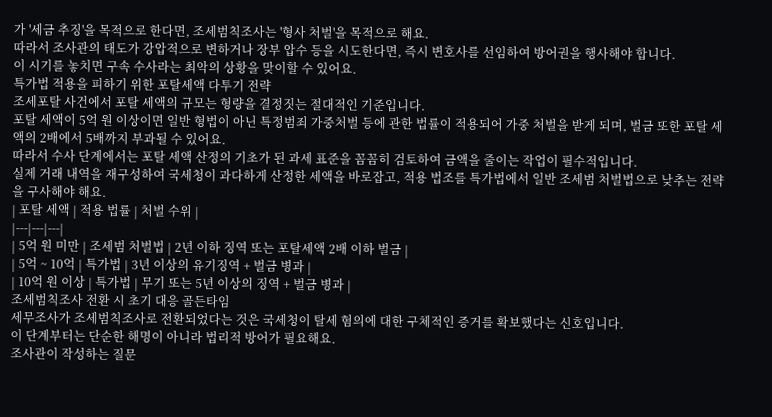가 '세금 추징'을 목적으로 한다면, 조세범칙조사는 '형사 처벌'을 목적으로 해요.
따라서 조사관의 태도가 강압적으로 변하거나 장부 압수 등을 시도한다면, 즉시 변호사를 선임하여 방어권을 행사해야 합니다.
이 시기를 놓치면 구속 수사라는 최악의 상황을 맞이할 수 있어요.
특가법 적용을 피하기 위한 포탈세액 다투기 전략
조세포탈 사건에서 포탈 세액의 규모는 형량을 결정짓는 절대적인 기준입니다.
포탈 세액이 5억 원 이상이면 일반 형법이 아닌 특정범죄 가중처벌 등에 관한 법률이 적용되어 가중 처벌을 받게 되며, 벌금 또한 포탈 세액의 2배에서 5배까지 부과될 수 있어요.
따라서 수사 단계에서는 포탈 세액 산정의 기초가 된 과세 표준을 꼼꼼히 검토하여 금액을 줄이는 작업이 필수적입니다.
실제 거래 내역을 재구성하여 국세청이 과다하게 산정한 세액을 바로잡고, 적용 법조를 특가법에서 일반 조세범 처벌법으로 낮추는 전략을 구사해야 해요.
| 포탈 세액 | 적용 법률 | 처벌 수위 |
|---|---|---|
| 5억 원 미만 | 조세범 처벌법 | 2년 이하 징역 또는 포탈세액 2배 이하 벌금 |
| 5억 ~ 10억 | 특가법 | 3년 이상의 유기징역 + 벌금 병과 |
| 10억 원 이상 | 특가법 | 무기 또는 5년 이상의 징역 + 벌금 병과 |
조세범칙조사 전환 시 초기 대응 골든타임
세무조사가 조세범칙조사로 전환되었다는 것은 국세청이 탈세 혐의에 대한 구체적인 증거를 확보했다는 신호입니다.
이 단계부터는 단순한 해명이 아니라 법리적 방어가 필요해요.
조사관이 작성하는 질문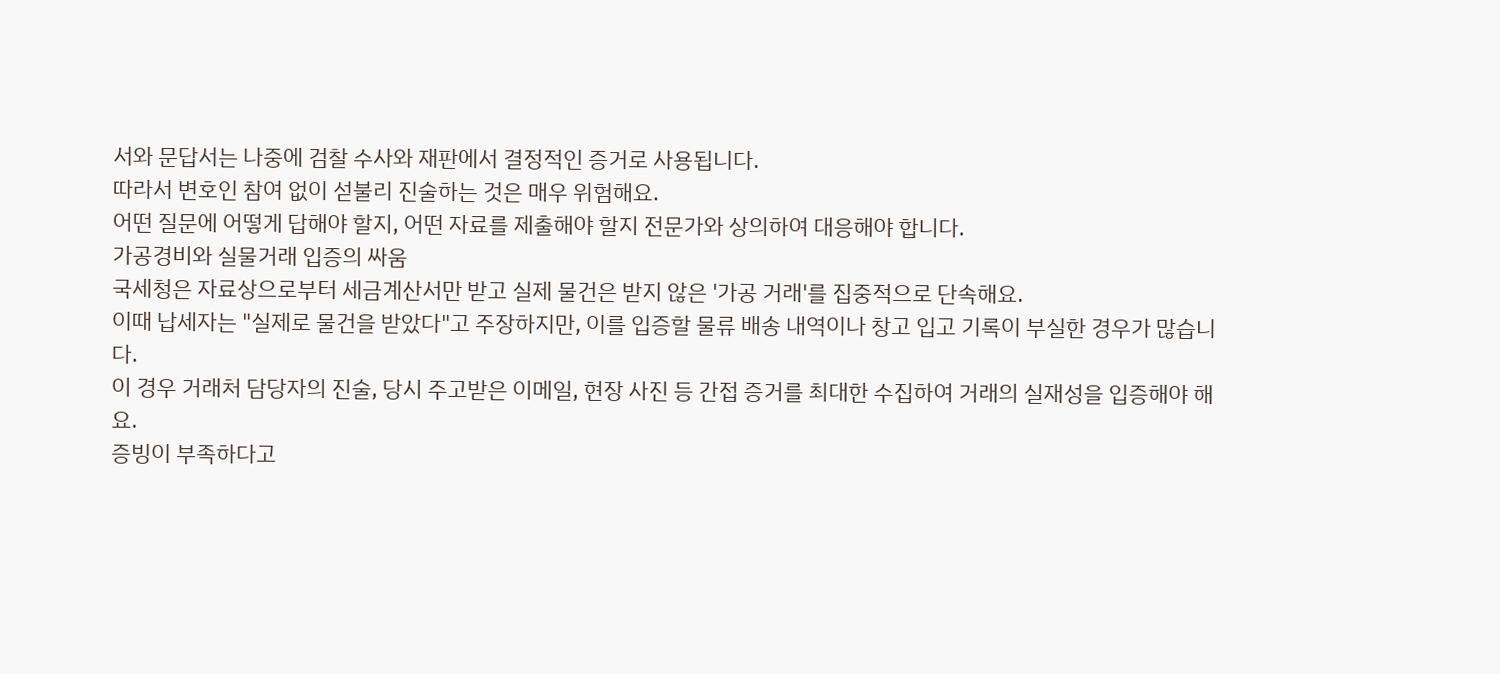서와 문답서는 나중에 검찰 수사와 재판에서 결정적인 증거로 사용됩니다.
따라서 변호인 참여 없이 섣불리 진술하는 것은 매우 위험해요.
어떤 질문에 어떻게 답해야 할지, 어떤 자료를 제출해야 할지 전문가와 상의하여 대응해야 합니다.
가공경비와 실물거래 입증의 싸움
국세청은 자료상으로부터 세금계산서만 받고 실제 물건은 받지 않은 '가공 거래'를 집중적으로 단속해요.
이때 납세자는 "실제로 물건을 받았다"고 주장하지만, 이를 입증할 물류 배송 내역이나 창고 입고 기록이 부실한 경우가 많습니다.
이 경우 거래처 담당자의 진술, 당시 주고받은 이메일, 현장 사진 등 간접 증거를 최대한 수집하여 거래의 실재성을 입증해야 해요.
증빙이 부족하다고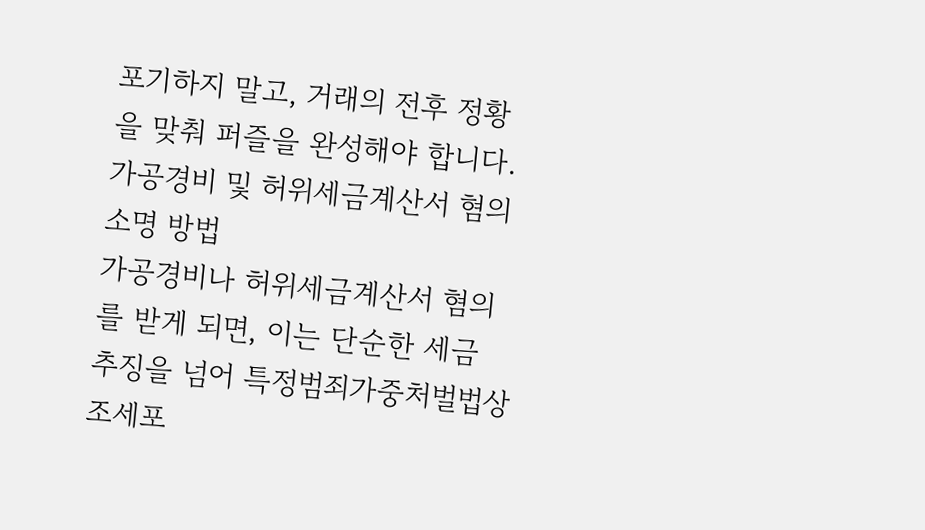포기하지 말고, 거래의 전후 정황을 맞춰 퍼즐을 완성해야 합니다.
가공경비 및 허위세금계산서 혐의 소명 방법
가공경비나 허위세금계산서 혐의를 받게 되면, 이는 단순한 세금 추징을 넘어 특정범죄가중처벌법상 조세포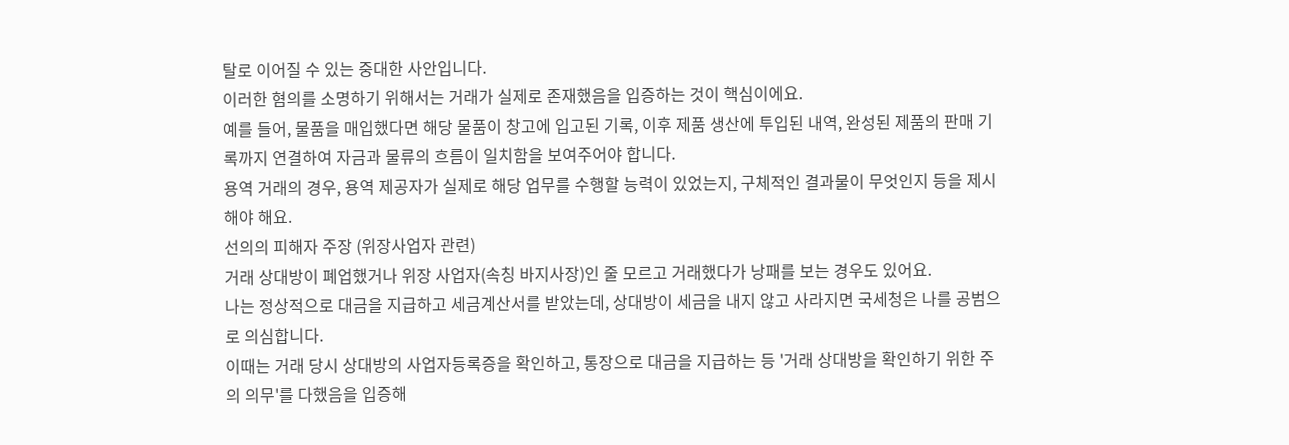탈로 이어질 수 있는 중대한 사안입니다.
이러한 혐의를 소명하기 위해서는 거래가 실제로 존재했음을 입증하는 것이 핵심이에요.
예를 들어, 물품을 매입했다면 해당 물품이 창고에 입고된 기록, 이후 제품 생산에 투입된 내역, 완성된 제품의 판매 기록까지 연결하여 자금과 물류의 흐름이 일치함을 보여주어야 합니다.
용역 거래의 경우, 용역 제공자가 실제로 해당 업무를 수행할 능력이 있었는지, 구체적인 결과물이 무엇인지 등을 제시해야 해요.
선의의 피해자 주장 (위장사업자 관련)
거래 상대방이 폐업했거나 위장 사업자(속칭 바지사장)인 줄 모르고 거래했다가 낭패를 보는 경우도 있어요.
나는 정상적으로 대금을 지급하고 세금계산서를 받았는데, 상대방이 세금을 내지 않고 사라지면 국세청은 나를 공범으로 의심합니다.
이때는 거래 당시 상대방의 사업자등록증을 확인하고, 통장으로 대금을 지급하는 등 '거래 상대방을 확인하기 위한 주의 의무'를 다했음을 입증해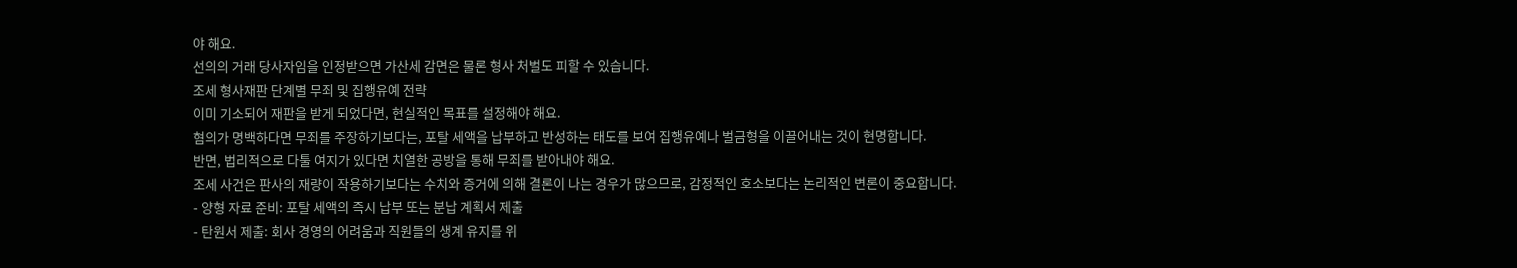야 해요.
선의의 거래 당사자임을 인정받으면 가산세 감면은 물론 형사 처벌도 피할 수 있습니다.
조세 형사재판 단계별 무죄 및 집행유예 전략
이미 기소되어 재판을 받게 되었다면, 현실적인 목표를 설정해야 해요.
혐의가 명백하다면 무죄를 주장하기보다는, 포탈 세액을 납부하고 반성하는 태도를 보여 집행유예나 벌금형을 이끌어내는 것이 현명합니다.
반면, 법리적으로 다툴 여지가 있다면 치열한 공방을 통해 무죄를 받아내야 해요.
조세 사건은 판사의 재량이 작용하기보다는 수치와 증거에 의해 결론이 나는 경우가 많으므로, 감정적인 호소보다는 논리적인 변론이 중요합니다.
- 양형 자료 준비: 포탈 세액의 즉시 납부 또는 분납 계획서 제출
- 탄원서 제출: 회사 경영의 어려움과 직원들의 생계 유지를 위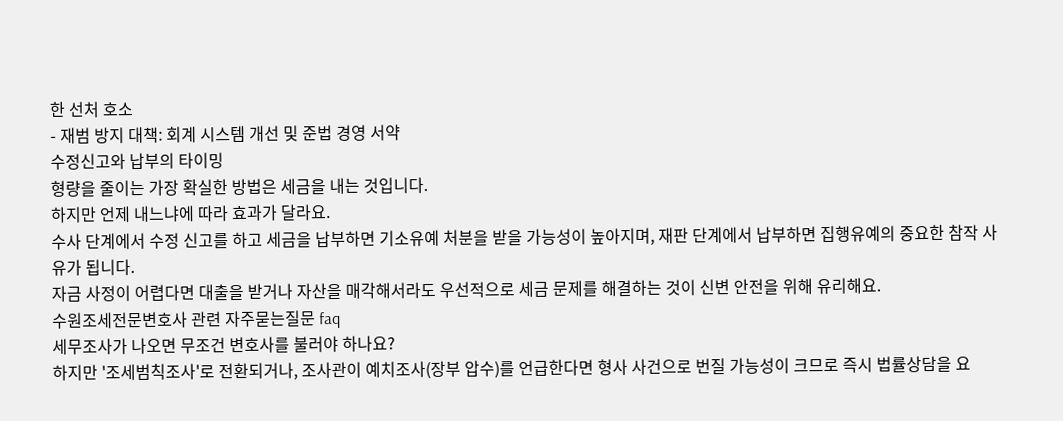한 선처 호소
- 재범 방지 대책: 회계 시스템 개선 및 준법 경영 서약
수정신고와 납부의 타이밍
형량을 줄이는 가장 확실한 방법은 세금을 내는 것입니다.
하지만 언제 내느냐에 따라 효과가 달라요.
수사 단계에서 수정 신고를 하고 세금을 납부하면 기소유예 처분을 받을 가능성이 높아지며, 재판 단계에서 납부하면 집행유예의 중요한 참작 사유가 됩니다.
자금 사정이 어렵다면 대출을 받거나 자산을 매각해서라도 우선적으로 세금 문제를 해결하는 것이 신변 안전을 위해 유리해요.
수원조세전문변호사 관련 자주묻는질문 faq
세무조사가 나오면 무조건 변호사를 불러야 하나요?
하지만 '조세범칙조사'로 전환되거나, 조사관이 예치조사(장부 압수)를 언급한다면 형사 사건으로 번질 가능성이 크므로 즉시 법률상담을 요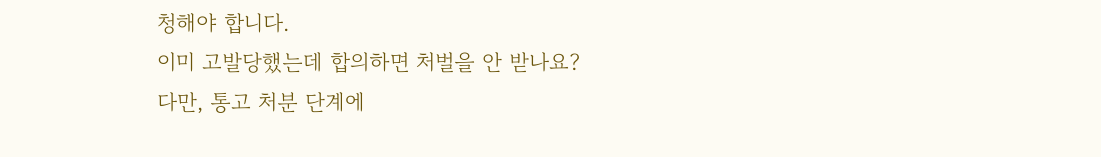청해야 합니다.
이미 고발당했는데 합의하면 처벌을 안 받나요?
다만, 통고 처분 단계에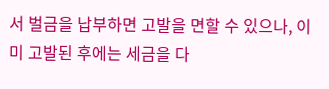서 벌금을 납부하면 고발을 면할 수 있으나, 이미 고발된 후에는 세금을 다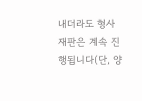내더라도 형사 재판은 계속 진행됩니다(단, 양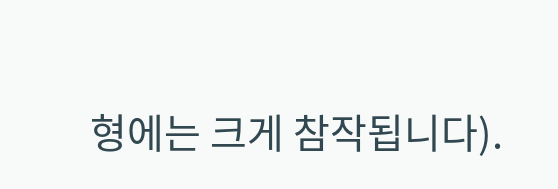형에는 크게 참작됩니다).